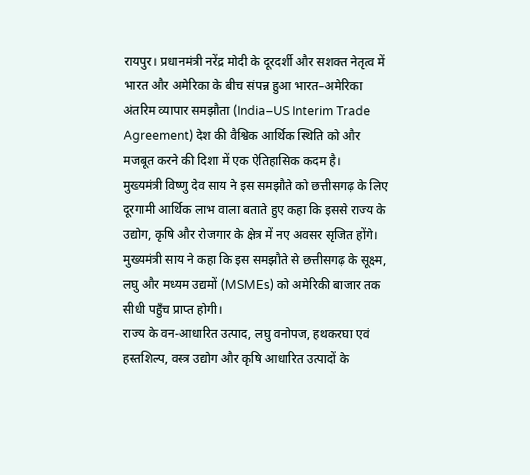रायपुर। प्रधानमंत्री नरेंद्र मोदी के दूरदर्शी और सशक्त नेतृत्व में भारत और अमेरिका के बीच संपन्न हुआ भारत–अमेरिका अंतरिम व्यापार समझौता (India–US Interim Trade Agreement) देश की वैश्विक आर्थिक स्थिति को और मजबूत करने की दिशा में एक ऐतिहासिक कदम है।
मुख्यमंत्री विष्णु देव साय ने इस समझौते को छत्तीसगढ़ के लिए दूरगामी आर्थिक लाभ वाला बताते हुए कहा कि इससे राज्य के उद्योग, कृषि और रोजगार के क्षेत्र में नए अवसर सृजित होंगे।
मुख्यमंत्री साय ने कहा कि इस समझौते से छत्तीसगढ़ के सूक्ष्म, लघु और मध्यम उद्यमों (MSMEs) को अमेरिकी बाजार तक सीधी पहुँच प्राप्त होगी।
राज्य के वन-आधारित उत्पाद, लघु वनोपज, हथकरघा एवं हस्तशिल्प, वस्त्र उद्योग और कृषि आधारित उत्पादों के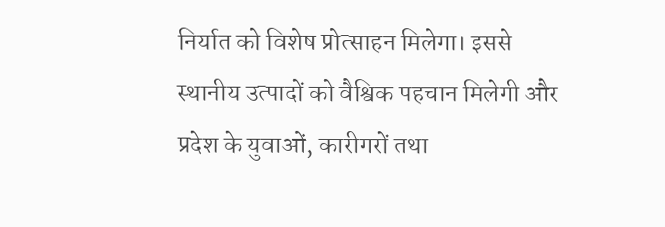निर्यात को विशेष प्रोत्साहन मिलेगा। इससे स्थानीय उत्पादों को वैश्विक पहचान मिलेगी और प्रदेश के युवाओं, कारीगरों तथा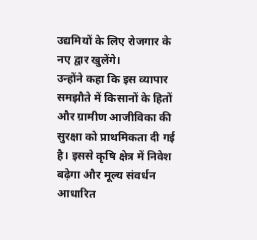उद्यमियों के लिए रोजगार के नए द्वार खुलेंगे।
उन्होंने कहा कि इस व्यापार समझौते में किसानों के हितों और ग्रामीण आजीविका की सुरक्षा को प्राथमिकता दी गई है। इससे कृषि क्षेत्र में निवेश बढ़ेगा और मूल्य संवर्धन आधारित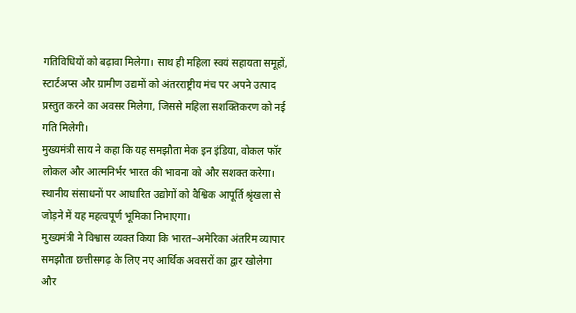गतिविधियों को बढ़ावा मिलेगा। साथ ही महिला स्वयं सहायता समूहों, स्टार्टअप्स और ग्रामीण उद्यमों को अंतरराष्ट्रीय मंच पर अपने उत्पाद प्रस्तुत करने का अवसर मिलेगा, जिससे महिला सशक्तिकरण को नई गति मिलेगी।
मुख्यमंत्री साय ने कहा कि यह समझौता मेक इन इंडिया, वोकल फॉर लोकल और आत्मनिर्भर भारत की भावना को और सशक्त करेगा। स्थानीय संसाधनों पर आधारित उद्योगों को वैश्विक आपूर्ति श्रृंखला से जोड़ने में यह महत्वपूर्ण भूमिका निभाएगा।
मुख्यमंत्री ने विश्वास व्यक्त किया कि भारत–अमेरिका अंतरिम व्यापार समझौता छत्तीसगढ़ के लिए नए आर्थिक अवसरों का द्वार खोलेगा और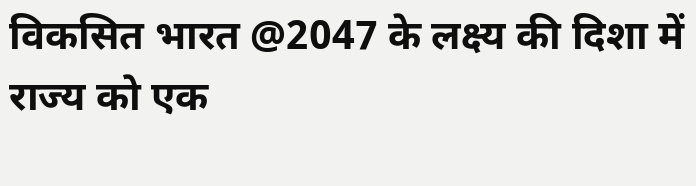विकसित भारत @2047 के लक्ष्य की दिशा में राज्य को एक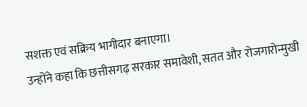सशक्त एवं सक्रिय भागीदार बनाएगा।
उन्होंने कहा कि छत्तीसगढ़ सरकार समावेशी, सतत और रोजगारोन्मुखी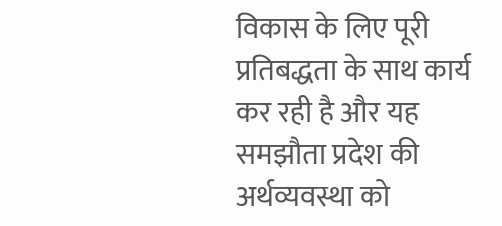विकास के लिए पूरी प्रतिबद्धता के साथ कार्य कर रही है और यह समझौता प्रदेश की अर्थव्यवस्था को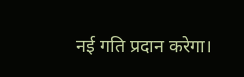नई गति प्रदान करेगा।